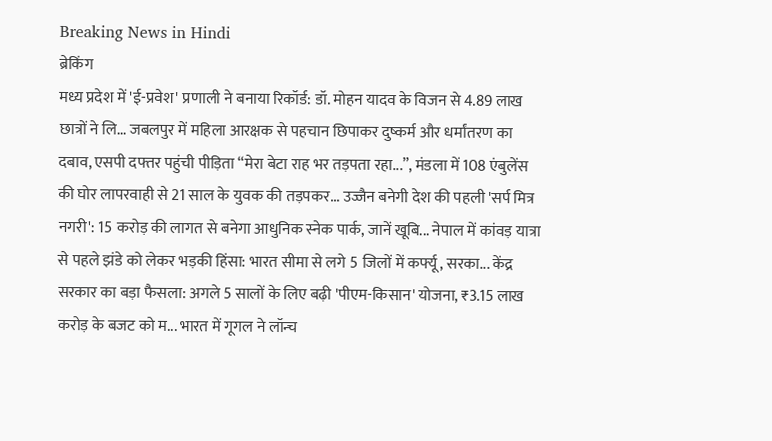Breaking News in Hindi
ब्रेकिंग
मध्य प्रदेश में 'ई-प्रवेश' प्रणाली ने बनाया रिकॉर्ड: डॉ. मोहन यादव के विजन से 4.89 लाख छात्रों ने लि... जबलपुर में महिला आरक्षक से पहचान छिपाकर दुष्कर्म और धर्मांतरण का दबाव, एसपी दफ्तर पहुंची पीड़िता “मेरा बेटा राह भर तड़पता रहा...”, मंडला में 108 एंबुलेंस की घोर लापरवाही से 21 साल के युवक की तड़पकर... उज्जैन बनेगी देश की पहली 'सर्प मित्र नगरी': 15 करोड़ की लागत से बनेगा आधुनिक स्नेक पार्क, जानें खूबि... नेपाल में कांवड़ यात्रा से पहले झंडे को लेकर भड़की हिंसा: भारत सीमा से लगे 5 जिलों में कर्फ्यू, सरका... केंद्र सरकार का बड़ा फैसला: अगले 5 सालों के लिए बढ़ी 'पीएम-किसान' योजना, ₹3.15 लाख करोड़ के बजट को म... भारत में गूगल ने लॉन्च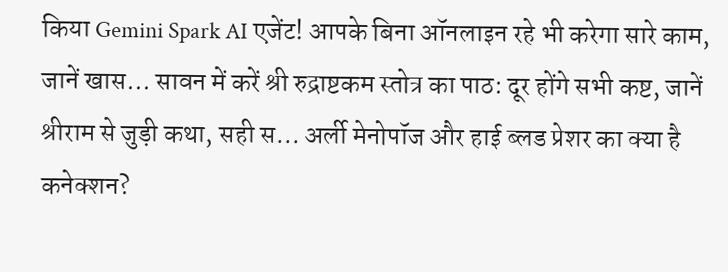किया Gemini Spark AI एजेंट! आपके बिना ऑनलाइन रहे भी करेगा सारे काम, जानें खास... सावन में करें श्री रुद्राष्टकम स्तोत्र का पाठ: दूर होंगे सभी कष्ट, जानें श्रीराम से जुड़ी कथा, सही स... अर्ली मेनोपॉज और हाई ब्लड प्रेशर का क्या है कनेक्शन?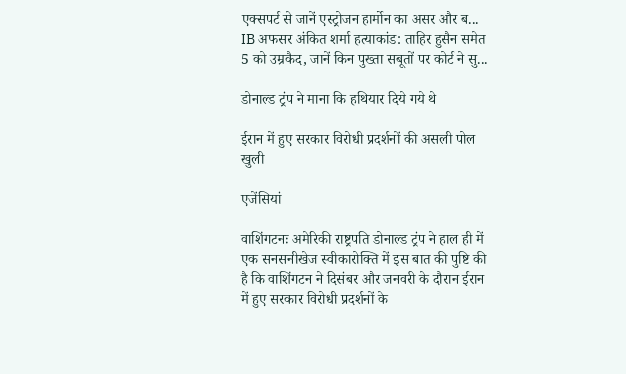एक्सपर्ट से जानें एस्ट्रोजन हार्मोन का असर और ब... IB अफसर अंकित शर्मा हत्याकांड: ताहिर हुसैन समेत 5 को उम्रकैद, जानें किन पुख्ता सबूतों पर कोर्ट ने सु...

डोनाल्ड ट्रंप ने माना कि हथियार दिये गये थे

ईरान में हुए सरकार विरोधी प्रदर्शनों की असली पोल खुली

एजेंसियां

वाशिंगटनः अमेरिकी राष्ट्रपति डोनाल्ड ट्रंप ने हाल ही में एक सनसनीखेज स्वीकारोक्ति में इस बात की पुष्टि की है कि वाशिंगटन ने दिसंबर और जनवरी के दौरान ईरान में हुए सरकार विरोधी प्रदर्शनों के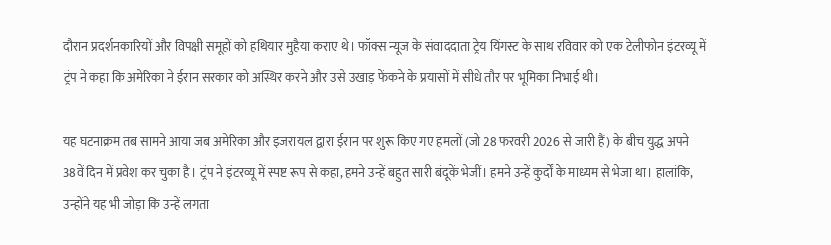दौरान प्रदर्शनकारियों और विपक्षी समूहों को हथियार मुहैया कराए थे। फॉक्स न्यूज के संवाददाता ट्रेय यिंगस्ट के साथ रविवार को एक टेलीफोन इंटरव्यू में ट्रंप ने कहा कि अमेरिका ने ईरान सरकार को अस्थिर करने और उसे उखाड़ फेंकने के प्रयासों में सीधे तौर पर भूमिका निभाई थी।

यह घटनाक्रम तब सामने आया जब अमेरिका और इजरायल द्वारा ईरान पर शुरू किए गए हमलों (जो 28 फरवरी 2026 से जारी हैं) के बीच युद्ध अपने 38वें दिन में प्रवेश कर चुका है। ट्रंप ने इंटरव्यू में स्पष्ट रूप से कहा, हमने उन्हें बहुत सारी बंदूकें भेजीं। हमने उन्हें कुर्दों के माध्यम से भेजा था। हालांकि, उन्होंने यह भी जोड़ा कि उन्हें लगता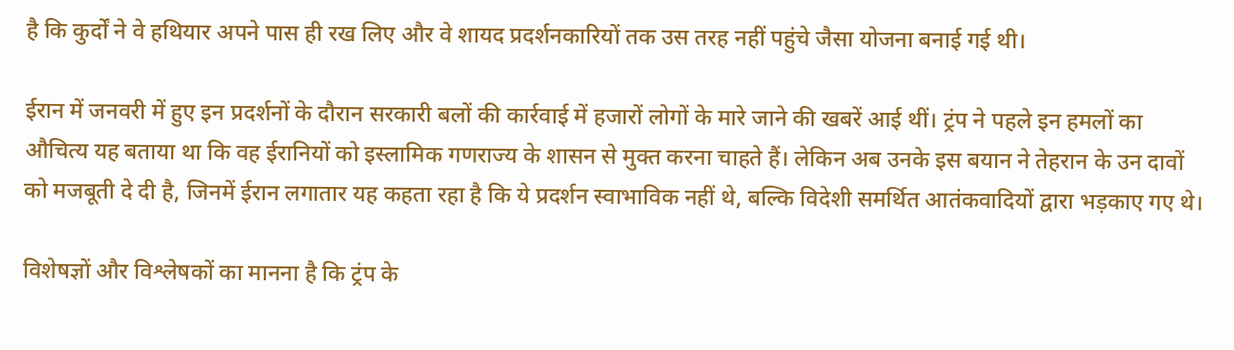है कि कुर्दों ने वे हथियार अपने पास ही रख लिए और वे शायद प्रदर्शनकारियों तक उस तरह नहीं पहुंचे जैसा योजना बनाई गई थी।

ईरान में जनवरी में हुए इन प्रदर्शनों के दौरान सरकारी बलों की कार्रवाई में हजारों लोगों के मारे जाने की खबरें आई थीं। ट्रंप ने पहले इन हमलों का औचित्य यह बताया था कि वह ईरानियों को इस्लामिक गणराज्य के शासन से मुक्त करना चाहते हैं। लेकिन अब उनके इस बयान ने तेहरान के उन दावों को मजबूती दे दी है, जिनमें ईरान लगातार यह कहता रहा है कि ये प्रदर्शन स्वाभाविक नहीं थे, बल्कि विदेशी समर्थित आतंकवादियों द्वारा भड़काए गए थे।

विशेषज्ञों और विश्लेषकों का मानना है कि ट्रंप के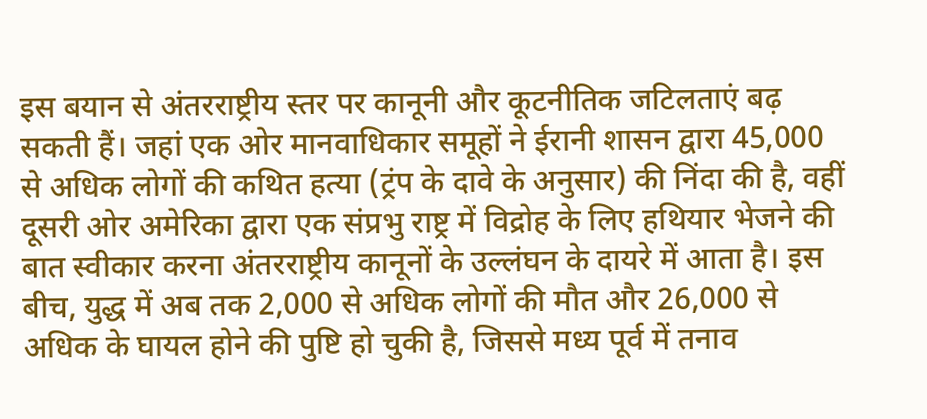इस बयान से अंतरराष्ट्रीय स्तर पर कानूनी और कूटनीतिक जटिलताएं बढ़ सकती हैं। जहां एक ओर मानवाधिकार समूहों ने ईरानी शासन द्वारा 45,000 से अधिक लोगों की कथित हत्या (ट्रंप के दावे के अनुसार) की निंदा की है, वहीं दूसरी ओर अमेरिका द्वारा एक संप्रभु राष्ट्र में विद्रोह के लिए हथियार भेजने की बात स्वीकार करना अंतरराष्ट्रीय कानूनों के उल्लंघन के दायरे में आता है। इस बीच, युद्ध में अब तक 2,000 से अधिक लोगों की मौत और 26,000 से अधिक के घायल होने की पुष्टि हो चुकी है, जिससे मध्य पूर्व में तनाव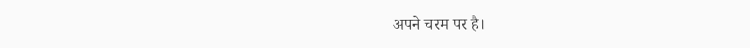अपने चरम पर है।